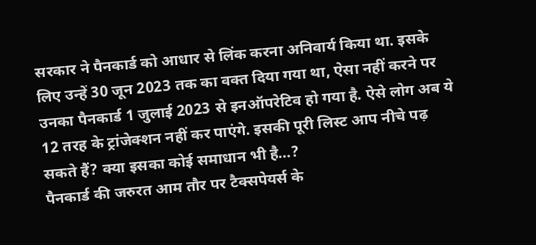सरकार ने पैनकार्ड को आधार से लिंक करना अनिवार्य किया था. इसके लिए उन्हें 30 जून 2023 तक का वक्त दिया गया था, ऐसा नहीं करने पर उनका पैनकार्ड 1 जुलाई 2023 से इनऑपरेटिव हो गया है. ऐसे लोग अब ये 12 तरह के ट्रांजेक्शन नहीं कर पाएंगे. इसकी पूरी लिस्ट आप नीचे पढ़ सकते हैं? क्या इसका कोई समाधान भी है…?
पैनकार्ड की जरुरत आम तौर पर टैक्सपेयर्स के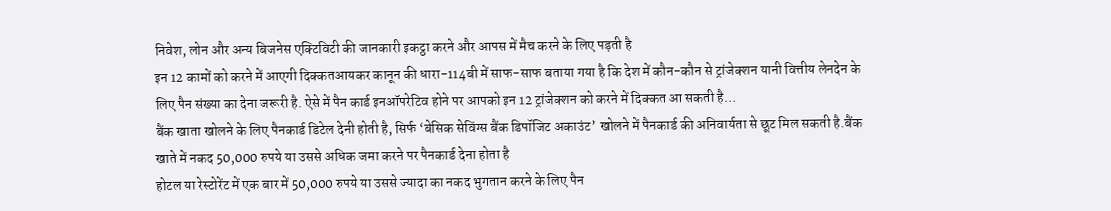निवेश, लोन और अन्य बिजनेस एक्टिविटी की जानकारी इकट्ठा करने और आपस में मैच करने के लिए पड़ती है
इन 12 कामों को करने में आएगी दिक्कतआयकर कानून की धारा-114बी में साफ-साफ बताया गया है कि देश में कौन-कौन से ट्रांजेक्शन यानी वित्तीय लेनदेन के लिए पैन संख्या का देना जरूरी है. ऐसे में पैन कार्ड इनऑपरेटिव होने पर आपको इन 12 ट्रांजेक्शन को करने में दिक्कत आ सकती है…
बैंक खाता खोलने के लिए पैनकार्ड डिटेल देनी होती है, सिर्फ ‘बेसिक सेविंग्स बैंक डिपॉजिट अकाउंट’ खोलने में पैनकार्ड की अनिवार्यता से छूट मिल सकती है.बैंक खाते में नकद 50,000 रुपये या उससे अधिक जमा करने पर पैनकार्ड देना होता है
होटल या रेस्टोरेंट में एक बार में 50,000 रुपये या उससे ज्यादा का नकद भुगतान करने के लिए पैन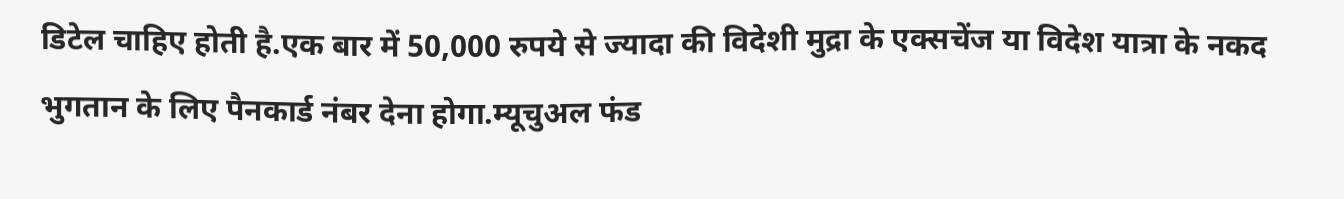डिटेल चाहिए होती है.एक बार में 50,000 रुपये से ज्यादा की विदेशी मुद्रा के एक्सचेंज या विदेश यात्रा के नकद भुगतान के लिए पैनकार्ड नंबर देना होगा.म्यूचुअल फंड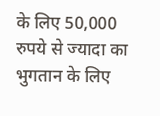के लिए 50,000 रुपये से ज्यादा का भुगतान के लिए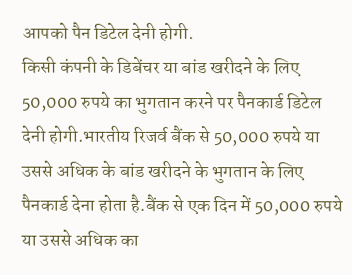आपको पैन डिटेल देनी होगी.
किसी कंपनी के डिबेंचर या बांड खरीदने के लिए 50,000 रुपये का भुगतान करने पर पैनकार्ड डिटेल देनी होगी.भारतीय रिजर्व बैंक से 50,000 रुपये या उससे अधिक के बांड खरीदने के भुगतान के लिए पैनकार्ड देना होता है.बैंक से एक दिन में 50,000 रुपये या उससे अधिक का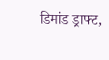डिमांड ड्राफ्ट,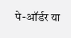पे-ऑर्डर या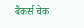बैंकर्स चेक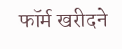फॉर्म खरीदने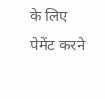के लिए पेमेंट करने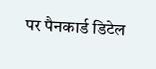पर पैनकार्ड डिटेल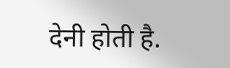देनी होती है.